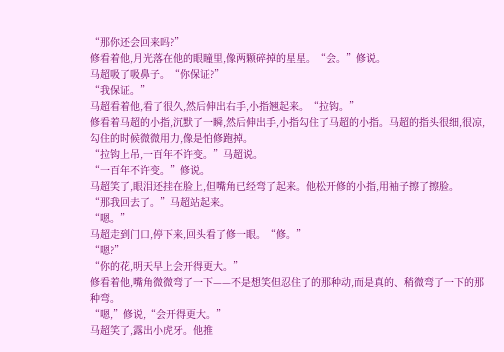“那你还会回来吗?”
修看着他,月光落在他的眼瞳里,像两颗碎掉的星星。“会。”修说。
马超吸了吸鼻子。“你保证?”
“我保证。”
马超看着他,看了很久,然后伸出右手,小指翘起来。“拉钩。”
修看着马超的小指,沉默了一瞬,然后伸出手,小指勾住了马超的小指。马超的指头很细,很凉,勾住的时候微微用力,像是怕修跑掉。
“拉钩上吊,一百年不许变。”马超说。
“一百年不许变。”修说。
马超笑了,眼泪还挂在脸上,但嘴角已经弯了起来。他松开修的小指,用袖子擦了擦脸。
“那我回去了。”马超站起来。
“嗯。”
马超走到门口,停下来,回头看了修一眼。“修。”
“嗯?”
“你的花,明天早上会开得更大。”
修看着他,嘴角微微弯了一下——不是想笑但忍住了的那种动,而是真的、稍微弯了一下的那种弯。
“嗯,”修说,“会开得更大。”
马超笑了,露出小虎牙。他推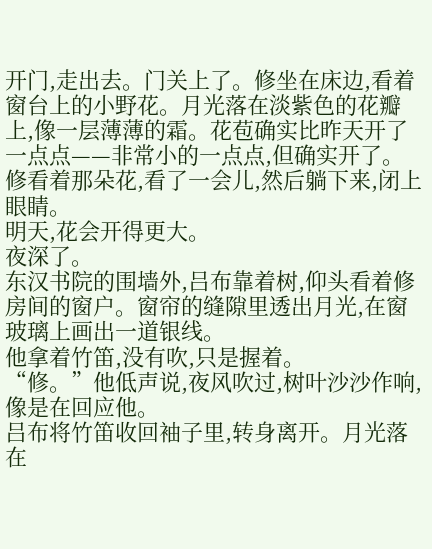开门,走出去。门关上了。修坐在床边,看着窗台上的小野花。月光落在淡紫色的花瓣上,像一层薄薄的霜。花苞确实比昨天开了一点点——非常小的一点点,但确实开了。
修看着那朵花,看了一会儿,然后躺下来,闭上眼睛。
明天,花会开得更大。
夜深了。
东汉书院的围墙外,吕布靠着树,仰头看着修房间的窗户。窗帘的缝隙里透出月光,在窗玻璃上画出一道银线。
他拿着竹笛,没有吹,只是握着。
“修。”他低声说,夜风吹过,树叶沙沙作响,像是在回应他。
吕布将竹笛收回袖子里,转身离开。月光落在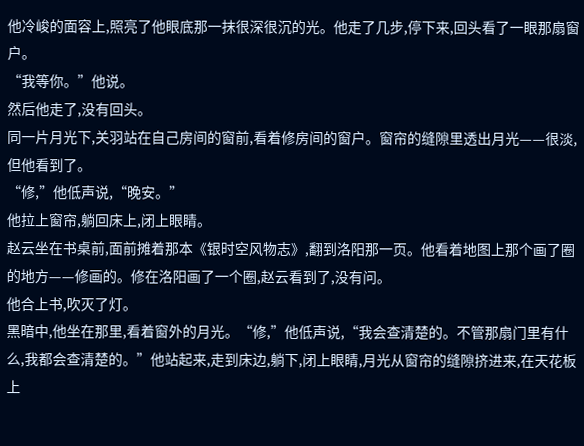他冷峻的面容上,照亮了他眼底那一抹很深很沉的光。他走了几步,停下来,回头看了一眼那扇窗户。
“我等你。”他说。
然后他走了,没有回头。
同一片月光下,关羽站在自己房间的窗前,看着修房间的窗户。窗帘的缝隙里透出月光——很淡,但他看到了。
“修,”他低声说,“晚安。”
他拉上窗帘,躺回床上,闭上眼睛。
赵云坐在书桌前,面前摊着那本《银时空风物志》,翻到洛阳那一页。他看着地图上那个画了圈的地方——修画的。修在洛阳画了一个圈,赵云看到了,没有问。
他合上书,吹灭了灯。
黑暗中,他坐在那里,看着窗外的月光。“修,”他低声说,“我会查清楚的。不管那扇门里有什么,我都会查清楚的。”他站起来,走到床边,躺下,闭上眼睛,月光从窗帘的缝隙挤进来,在天花板上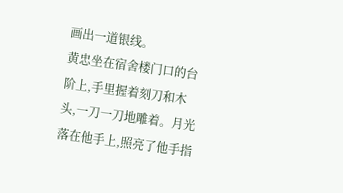画出一道银线。
黄忠坐在宿舍楼门口的台阶上,手里握着刻刀和木头,一刀一刀地雕着。月光落在他手上,照亮了他手指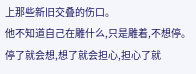上那些新旧交叠的伤口。
他不知道自己在雕什么,只是雕着,不想停。停了就会想,想了就会担心,担心了就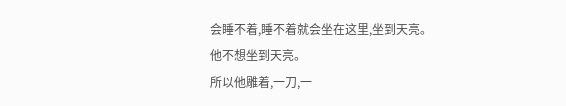会睡不着,睡不着就会坐在这里,坐到天亮。
他不想坐到天亮。
所以他雕着,一刀,一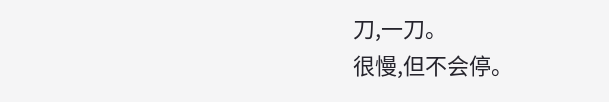刀,一刀。
很慢,但不会停。